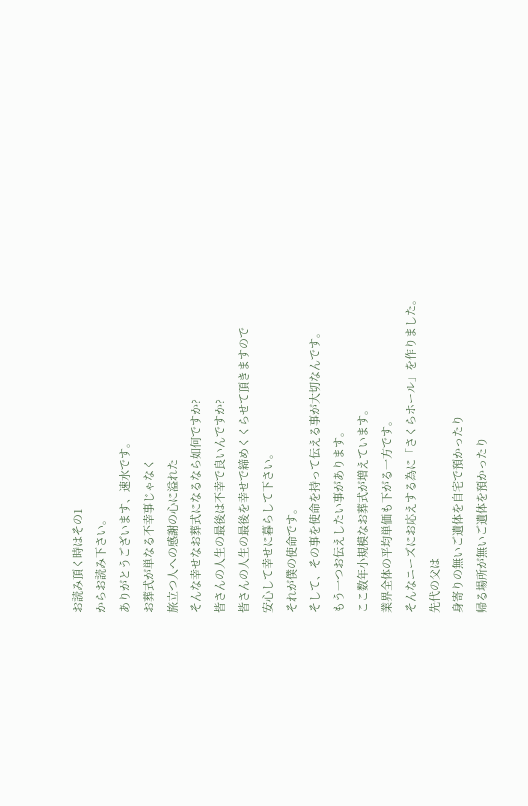お読み頂く時はその1
からお読み下さい。
ありがとうございます、速水です。
お葬式が単なる不幸事じゃなく
旅立つ人への感謝の心に溢れた
そんな幸せなお葬式になるなら如何ですか?
皆さんの人生の最後は不幸で良いんですか?
皆さんの人生の最後を幸せで締めくくらせて頂きますので
安心して幸せに暮らして下さい。
それが僕の使命です。
そして、その事を使命を持って伝える事が大切なんです。
もう一つお伝えしたい事があります。
ここ数年小規模なお葬式が増えています。
業界全体の平均単価も下がる一方です。
そんなニーズにお応えする為に「さくらホール」を作りました。
先代の父は
身寄りの無いご遺体を自宅で預かったり
帰る場所が無いご遺体を預かったり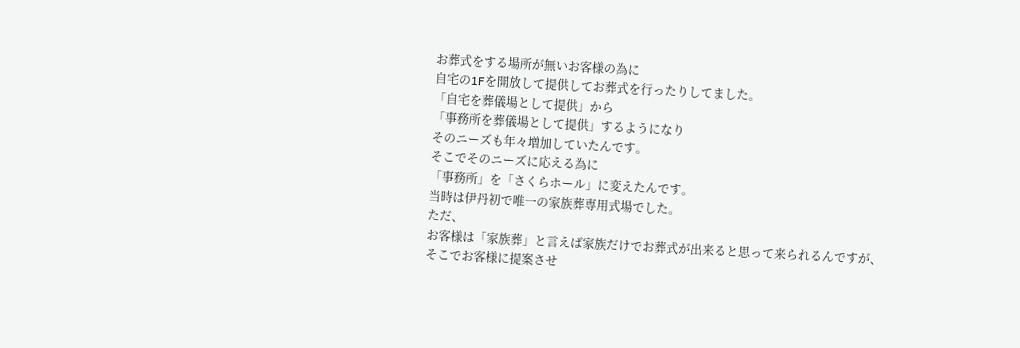お葬式をする場所が無いお客様の為に
自宅の1Fを開放して提供してお葬式を行ったりしてました。
「自宅を葬儀場として提供」から
「事務所を葬儀場として提供」するようになり
そのニーズも年々増加していたんです。
そこでそのニーズに応える為に
「事務所」を「さくらホール」に変えたんです。
当時は伊丹初で唯一の家族葬専用式場でした。
ただ、
お客様は「家族葬」と言えば家族だけでお葬式が出来ると思って来られるんですが、
そこでお客様に提案させ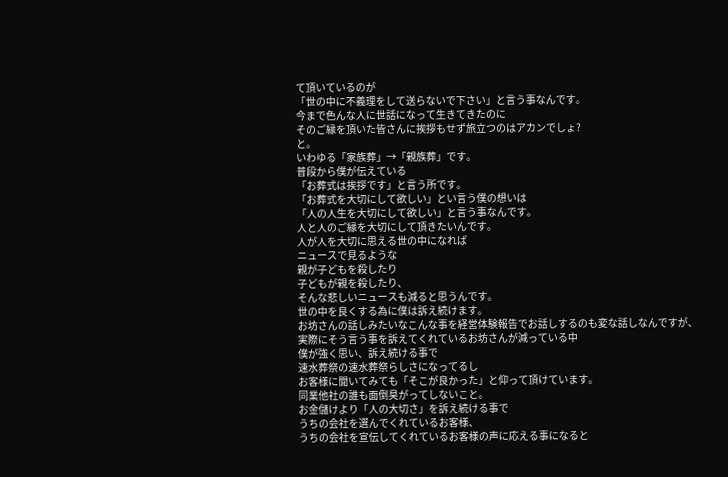て頂いているのが
「世の中に不義理をして送らないで下さい」と言う事なんです。
今まで色んな人に世話になって生きてきたのに
そのご縁を頂いた皆さんに挨拶もせず旅立つのはアカンでしょ?
と。
いわゆる「家族葬」→「親族葬」です。
普段から僕が伝えている
「お葬式は挨拶です」と言う所です。
「お葬式を大切にして欲しい」とい言う僕の想いは
「人の人生を大切にして欲しい」と言う事なんです。
人と人のご縁を大切にして頂きたいんです。
人が人を大切に思える世の中になれば
ニュースで見るような
親が子どもを殺したり
子どもが親を殺したり、
そんな悲しいニュースも減ると思うんです。
世の中を良くする為に僕は訴え続けます。
お坊さんの話しみたいなこんな事を経営体験報告でお話しするのも変な話しなんですが、
実際にそう言う事を訴えてくれているお坊さんが減っている中
僕が強く思い、訴え続ける事で
速水葬祭の速水葬祭らしさになってるし
お客様に聞いてみても「そこが良かった」と仰って頂けています。
同業他社の誰も面倒臭がってしないこと。
お金儲けより「人の大切さ」を訴え続ける事で
うちの会社を選んでくれているお客様、
うちの会社を宣伝してくれているお客様の声に応える事になると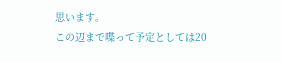思います。
この辺まで喋って予定としては20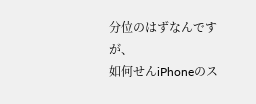分位のはずなんですが、
如何せんiPhoneのス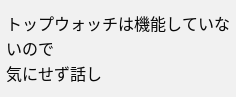トップウォッチは機能していないので
気にせず話し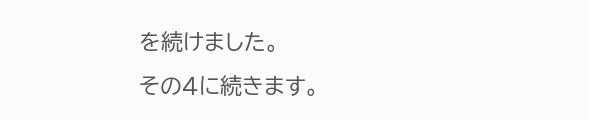を続けました。
その4に続きます。